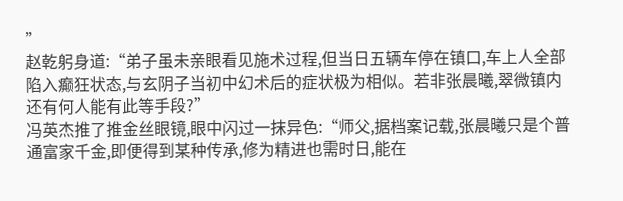”
赵乾躬身道:“弟子虽未亲眼看见施术过程,但当日五辆车停在镇口,车上人全部陷入癫狂状态,与玄阴子当初中幻术后的症状极为相似。若非张晨曦,翠微镇内还有何人能有此等手段?”
冯英杰推了推金丝眼镜,眼中闪过一抹异色:“师父,据档案记载,张晨曦只是个普通富家千金,即便得到某种传承,修为精进也需时日,能在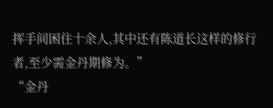挥手间困住十余人,其中还有陈道长这样的修行者,至少需金丹期修为。”
“金丹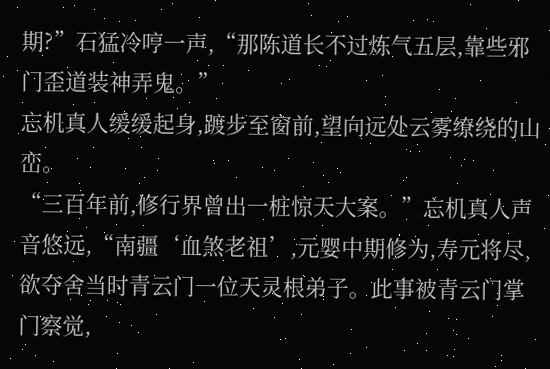期?”石猛冷哼一声,“那陈道长不过炼气五层,靠些邪门歪道装神弄鬼。”
忘机真人缓缓起身,踱步至窗前,望向远处云雾缭绕的山峦。
“三百年前,修行界曾出一桩惊天大案。”忘机真人声音悠远,“南疆‘血煞老祖’,元婴中期修为,寿元将尽,欲夺舍当时青云门一位天灵根弟子。此事被青云门掌门察觉,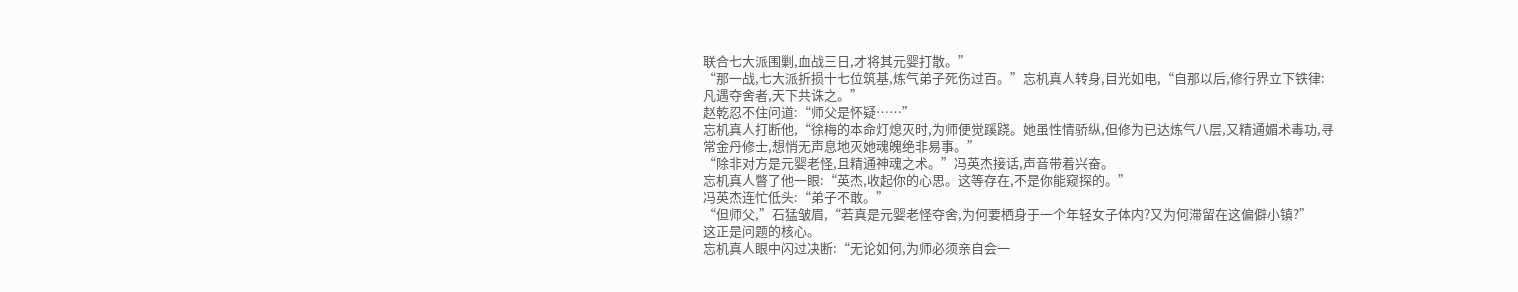联合七大派围剿,血战三日,才将其元婴打散。”
“那一战,七大派折损十七位筑基,炼气弟子死伤过百。”忘机真人转身,目光如电,“自那以后,修行界立下铁律:凡遇夺舍者,天下共诛之。”
赵乾忍不住问道:“师父是怀疑……”
忘机真人打断他,“徐梅的本命灯熄灭时,为师便觉蹊跷。她虽性情骄纵,但修为已达炼气八层,又精通媚术毒功,寻常金丹修士,想悄无声息地灭她魂魄绝非易事。”
“除非对方是元婴老怪,且精通神魂之术。”冯英杰接话,声音带着兴奋。
忘机真人瞥了他一眼:“英杰,收起你的心思。这等存在,不是你能窥探的。”
冯英杰连忙低头:“弟子不敢。”
“但师父,”石猛皱眉,“若真是元婴老怪夺舍,为何要栖身于一个年轻女子体内?又为何滞留在这偏僻小镇?”
这正是问题的核心。
忘机真人眼中闪过决断:“无论如何,为师必须亲自会一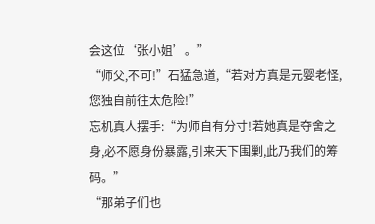会这位‘张小姐’。”
“师父,不可!”石猛急道,“若对方真是元婴老怪,您独自前往太危险!”
忘机真人摆手:“为师自有分寸!若她真是夺舍之身,必不愿身份暴露,引来天下围剿,此乃我们的筹码。”
“那弟子们也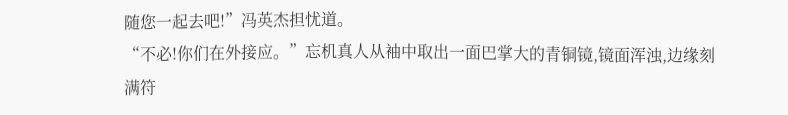随您一起去吧!”冯英杰担忧道。
“不必!你们在外接应。”忘机真人从袖中取出一面巴掌大的青铜镜,镜面浑浊,边缘刻满符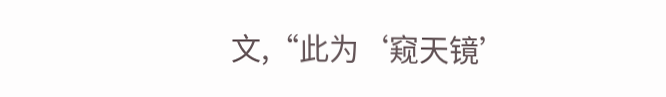文,“此为‘窥天镜’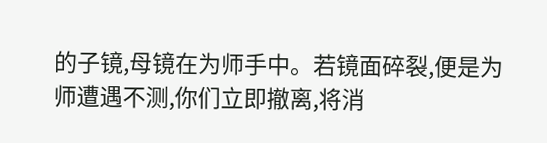的子镜,母镜在为师手中。若镜面碎裂,便是为师遭遇不测,你们立即撤离,将消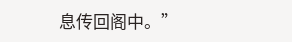息传回阁中。”